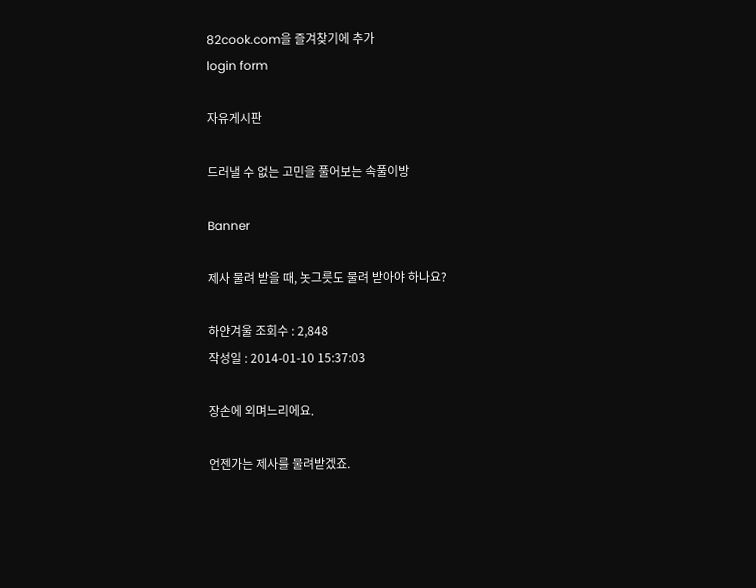82cook.com을 즐겨찾기에 추가
login form

자유게시판

드러낼 수 없는 고민을 풀어보는 속풀이방

Banner

제사 물려 받을 때, 놋그릇도 물려 받아야 하나요?

하얀겨울 조회수 : 2,848
작성일 : 2014-01-10 15:37:03

장손에 외며느리에요.

언젠가는 제사를 물려받겠죠.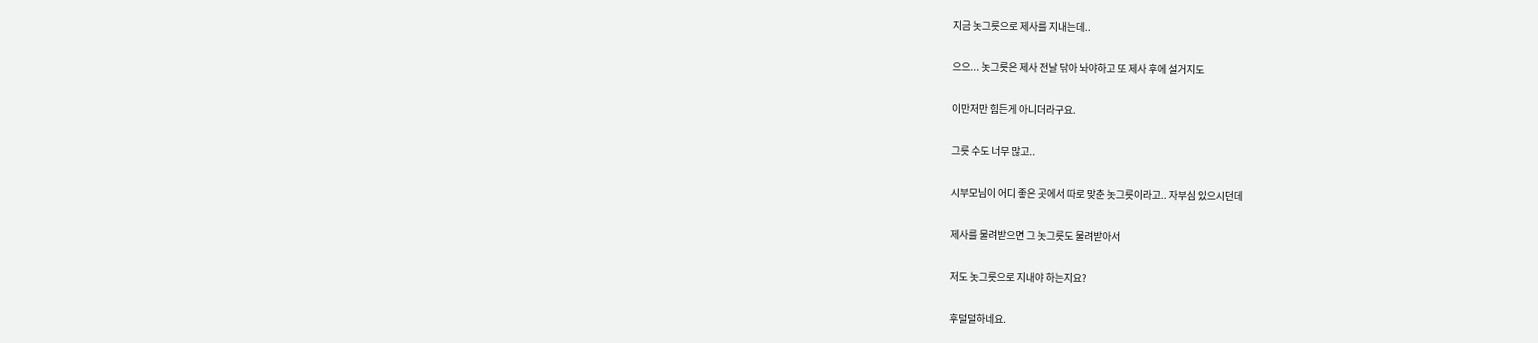지금 놋그릇으로 제사를 지내는데..

으으... 놋그릇은 제사 전날 닦아 놔야하고 또 제사 후에 설거지도

이만저만 힘든게 아니더라구요.

그릇 수도 너무 많고..

시부모님이 어디 좋은 곳에서 따로 맞춘 놋그릇이라고.. 자부심 있으시던데

제사를 물려받으면 그 놋그릇도 물려받아서

저도 놋그릇으로 지내야 하는지요?

후덜덜하네요.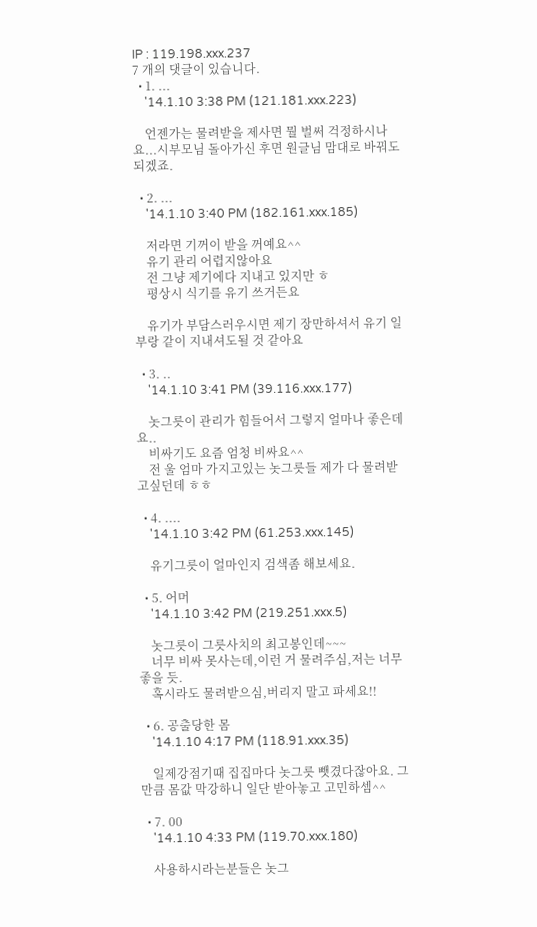IP : 119.198.xxx.237
7 개의 댓글이 있습니다.
  • 1. ...
    '14.1.10 3:38 PM (121.181.xxx.223)

    언젠가는 물려받을 제사면 뭘 벌써 걱정하시나요...시부모님 돌아가신 후면 원글님 맘대로 바꿔도 되겠죠.

  • 2. ...
    '14.1.10 3:40 PM (182.161.xxx.185)

    저라면 기꺼이 받을 꺼예요^^
    유기 관리 어렵지않아요
    전 그냥 제기에다 지내고 있지만 ㅎ
    평상시 식기를 유기 쓰거든요

    유기가 부담스러우시면 제기 장만하셔서 유기 일부랑 같이 지내셔도될 것 같아요

  • 3. ..
    '14.1.10 3:41 PM (39.116.xxx.177)

    놋그릇이 관리가 힘들어서 그렇지 얼마나 좋은데요..
    비싸기도 요즘 엄청 비싸요^^
    전 울 엄마 가지고있는 놋그릇들 제가 다 물려받고싶던데 ㅎㅎ

  • 4. ....
    '14.1.10 3:42 PM (61.253.xxx.145)

    유기그릇이 얼마인지 검색좀 해보세요.

  • 5. 어머
    '14.1.10 3:42 PM (219.251.xxx.5)

    놋그릇이 그릇사치의 최고봉인데~~~
    너무 비싸 못사는데,이런 거 물려주심,저는 너무 좋을 듯.
    혹시라도 물려받으심,버리지 말고 파세요!!

  • 6. 공출당한 몸
    '14.1.10 4:17 PM (118.91.xxx.35)

    일제강점기때 집집마다 놋그릇 뺏겼다잖아요. 그만큼 몸값 막강하니 일단 받아놓고 고민하셈^^

  • 7. 00
    '14.1.10 4:33 PM (119.70.xxx.180)

    사용하시라는분들은 놋그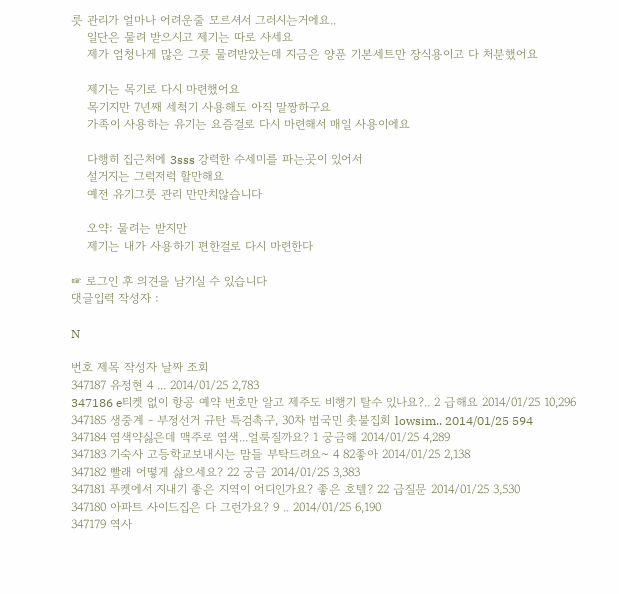릇 관리가 얼마나 어려운줄 모르셔서 그러시는거에요..
    일단은 물려 받으시고 제기는 따로 사세요
    제가 엄청나게 많은 그릇 물려받았는데 지금은 양푼 기본세트만 장식용이고 다 처분했어요

    제기는 목기로 다시 마련했어요
    목기지만 7년째 세척기 사용해도 아직 말짱하구요
    가족이 사용하는 유기는 요즘걸로 다시 마련해서 매일 사용이에요

    다행히 집근처에 3sss 강력한 수세미를 파는곳이 있어서
    설거지는 그럭저럭 할만해요
    예전 유기그릇 관리 만만치않습니다

    오약: 물려는 받지만
    제기는 내가 사용하기 편한걸로 다시 마련한다

☞ 로그인 후 의견을 남기실 수 있습니다
댓글입력 작성자 :

N

번호 제목 작성자 날짜 조회
347187 유정현 4 ... 2014/01/25 2,783
347186 e티켓 없이 항공 예약 번호만 알고 제주도 비행기 탈수 있나요?.. 2 급해요 2014/01/25 10,296
347185 생중계 - 부정선거 규탄 특검촉구, 30차 범국민 촛불집회 lowsim.. 2014/01/25 594
347184 염색약싫은데 맥주로 염색...얼룩질까요? 1 궁금해 2014/01/25 4,289
347183 기숙사 고등학교보내시는 맘들 부탁드려요~ 4 82좋아 2014/01/25 2,138
347182 빨래 어떻게 삻으세요? 22 궁금 2014/01/25 3,383
347181 푸켓에서 지내기 좋은 지역이 어디인가요? 좋은 호텔? 22 급질문 2014/01/25 3,530
347180 아파트 사이드집은 다 그런가요? 9 .. 2014/01/25 6,190
347179 역사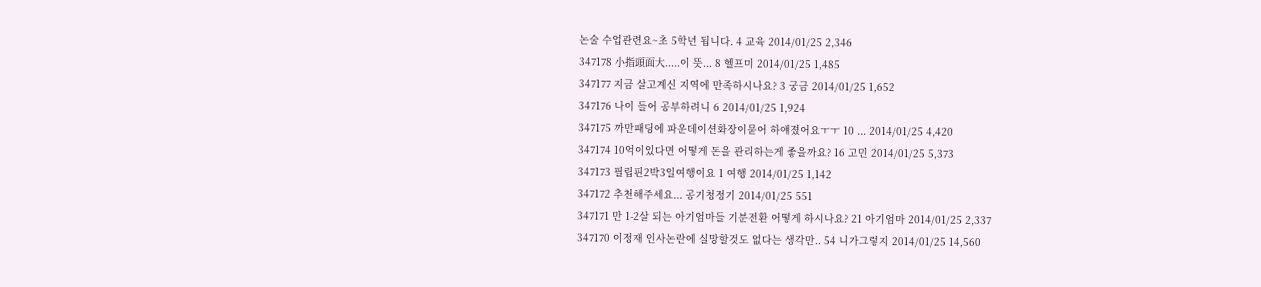논술 수업관련요~초 5학년 됩니다. 4 교육 2014/01/25 2,346
347178 小指頭面大.....이 뜻... 8 헬프미 2014/01/25 1,485
347177 지금 살고계신 지역에 만족하시나요? 3 궁금 2014/01/25 1,652
347176 나이 들어 공부하려니 6 2014/01/25 1,924
347175 까만패딩에 파운데이션화장이묻어 하얘졌어요ㅜㅜ 10 ... 2014/01/25 4,420
347174 10억이있다면 어떻게 돈을 관리하는게 좋을까요? 16 고민 2014/01/25 5,373
347173 필립핀2박3일여행이요 1 여행 2014/01/25 1,142
347172 추천해주세요... 공기청정기 2014/01/25 551
347171 만 1-2살 되는 아기엄마들 기분전환 어떻게 하시나요? 21 아기엄마 2014/01/25 2,337
347170 이정재 인사논란에 실망할것도 없다는 생각만.. 54 니가그렇지 2014/01/25 14,560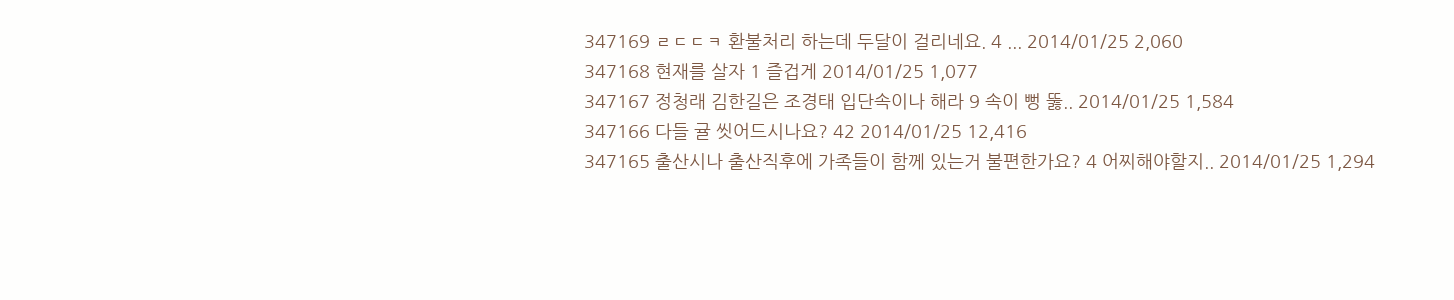347169 ㄹㄷㄷㅋ 환불처리 하는데 두달이 걸리네요. 4 ... 2014/01/25 2,060
347168 현재를 살자 1 즐겁게 2014/01/25 1,077
347167 정청래 김한길은 조경태 입단속이나 해라 9 속이 뻥 뚫.. 2014/01/25 1,584
347166 다들 귤 씻어드시나요? 42 2014/01/25 12,416
347165 출산시나 출산직후에 가족들이 함께 있는거 불편한가요? 4 어찌해야할지.. 2014/01/25 1,294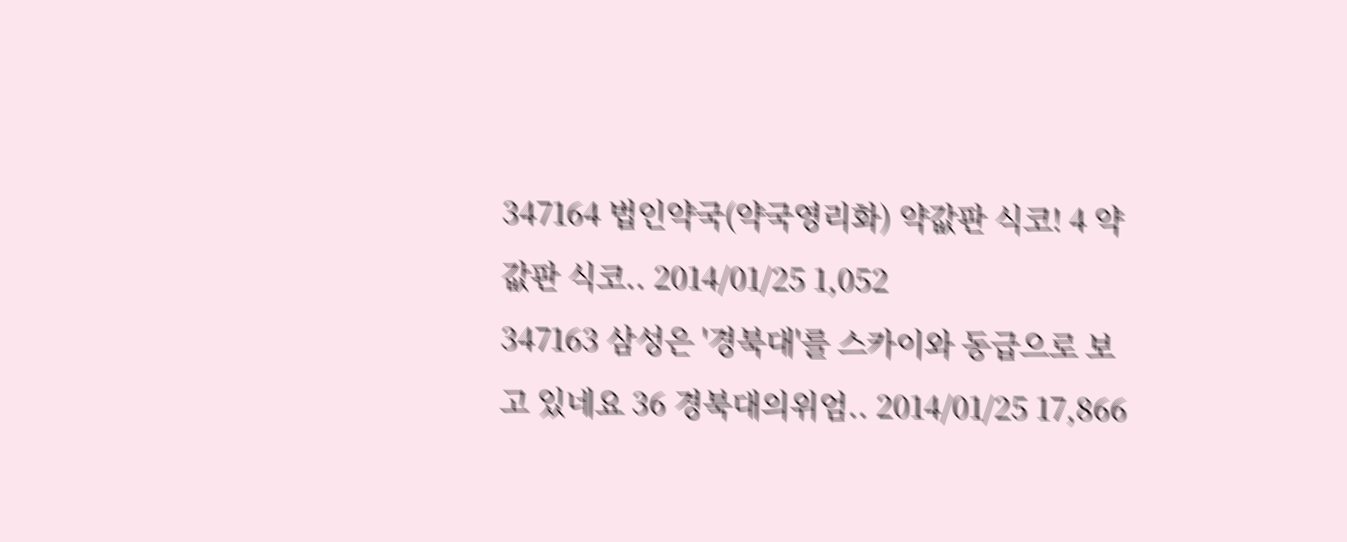347164 법인약국(약국영리화) 약값판 식코! 4 약값판 식코.. 2014/01/25 1,052
347163 삼성은 '경북대'를 스카이와 동급으로 보고 있네요 36 경북대의위엄.. 2014/01/25 17,866